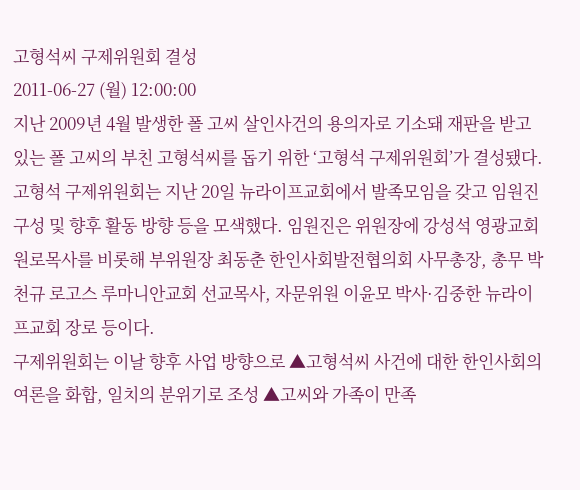고형석씨 구제위원회 결성
2011-06-27 (월) 12:00:00
지난 2009년 4월 발생한 폴 고씨 살인사건의 용의자로 기소돼 재판을 받고 있는 폴 고씨의 부친 고형석씨를 돕기 위한 ‘고형석 구제위원회’가 결성됐다.
고형석 구제위원회는 지난 20일 뉴라이프교회에서 발족모임을 갖고 임원진 구성 및 향후 활동 방향 등을 모색했다. 임원진은 위원장에 강성석 영광교회 원로목사를 비롯해 부위원장 최동춘 한인사회발전협의회 사무총장, 총무 박천규 로고스 루마니안교회 선교목사, 자문위원 이윤모 박사·김중한 뉴라이프교회 장로 등이다.
구제위원회는 이날 향후 사업 방향으로 ▲고형석씨 사건에 대한 한인사회의 여론을 화합, 일치의 분위기로 조성 ▲고씨와 가족이 만족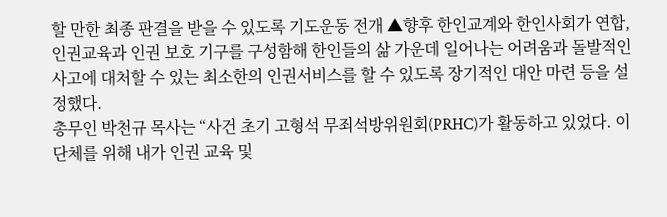할 만한 최종 판결을 받을 수 있도록 기도운동 전개 ▲향후 한인교계와 한인사회가 연합, 인권교육과 인권 보호 기구를 구성함해 한인들의 삶 가운데 일어나는 어려움과 돌발적인 사고에 대처할 수 있는 최소한의 인권서비스를 할 수 있도록 장기적인 대안 마련 등을 설정했다.
총무인 박천규 목사는 “사건 초기 고형석 무죄석방위원회(PRHC)가 활동하고 있었다. 이 단체를 위해 내가 인권 교육 및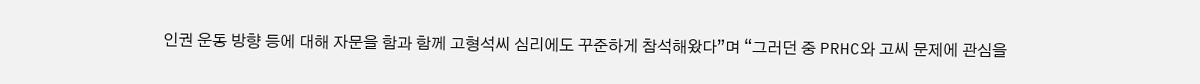인권 운동 방향 등에 대해 자문을 함과 함께 고형석씨 심리에도 꾸준하게 참석해왔다”며 “그러던 중 PRHC와 고씨 문제에 관심을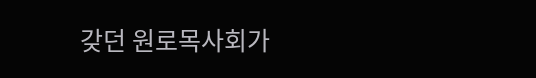갖던 원로목사회가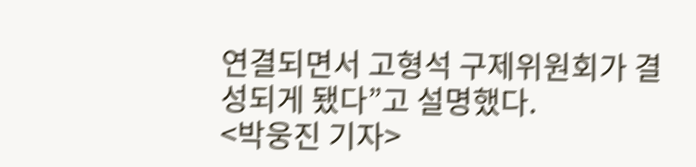연결되면서 고형석 구제위원회가 결성되게 됐다”고 설명했다.
<박웅진 기자>